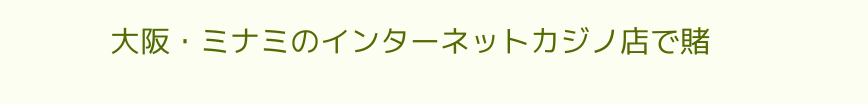大阪・ミナミのインターネットカジノ店で賭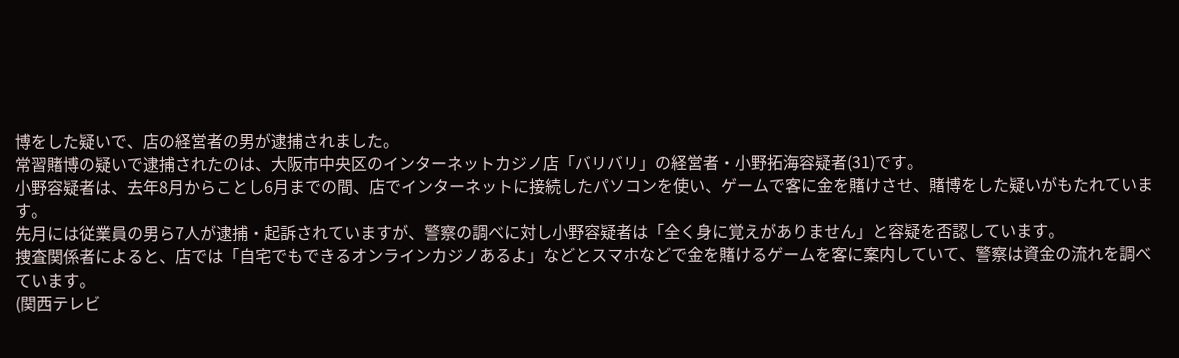博をした疑いで、店の経営者の男が逮捕されました。
常習賭博の疑いで逮捕されたのは、大阪市中央区のインターネットカジノ店「バリバリ」の経営者・小野拓海容疑者(31)です。
小野容疑者は、去年8月からことし6月までの間、店でインターネットに接続したパソコンを使い、ゲームで客に金を賭けさせ、賭博をした疑いがもたれています。
先月には従業員の男ら7人が逮捕・起訴されていますが、警察の調べに対し小野容疑者は「全く身に覚えがありません」と容疑を否認しています。
捜査関係者によると、店では「自宅でもできるオンラインカジノあるよ」などとスマホなどで金を賭けるゲームを客に案内していて、警察は資金の流れを調べています。
(関西テレビ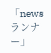「newsランナー」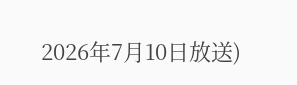2026年7月10日放送)